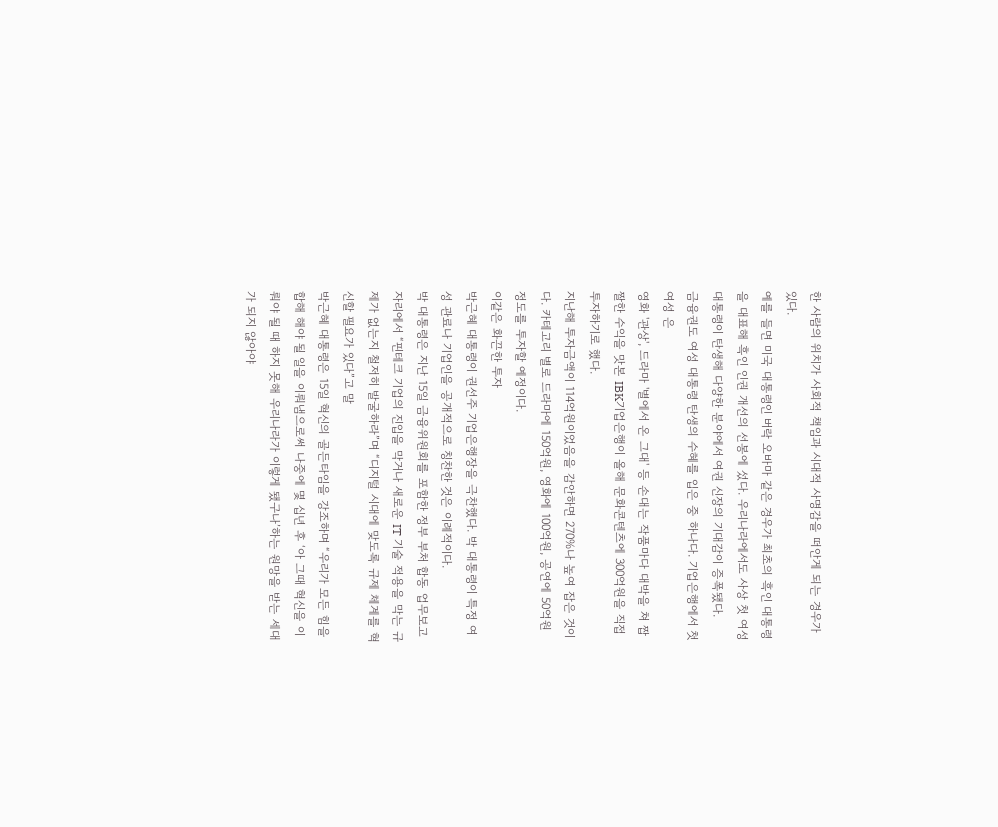한 사람의 위치가 사회적 책임과 시대적 사명감을 떠안게 되는 경우가 있다.
예를 들면 미국 대통령인 버락 오바마 같은 경우가 최초의 흑인 대통령을 대표해 흑인 인권 개선의 선봉에 섰다. 우리나라에서도 사상 첫 여성대통령이 탄생해 다양한 분야에서 여권 신장의 기대감이 증폭됐다.
금융권도 여성 대통령 탄생의 수혜를 입은 중 하나다. 기업은행에서 첫 여성 은
영화 '관상', 드라마 '별에서 온 그대' 등 손대는 작품마다 대박을 쳐 짭짤한 수익을 맛본 IBK기업은행이 올해 문화콘텐츠에 300억원을 직접투자하기로 했다.
지난해 투자금액이 114억원이었음을 감안하면 270%나 높여 잡은 것이다. 카테고리 별로 드라마에 150억원, 영화에 100억원, 공연에 50억원 정도를 투자할 예정이다.
이같은 화끈한 투자
박근혜 대통령이 권선주 기업은행장을 극찬했다. 박 대통령이 특정 여성 관료나 기업인을 공개적으로 칭찬한 것은 이례적이다.
박 대통령은 지난 15일 금융위원회를 포함한 정부 부처 합동 업무보고 자리에서 “핀테크 기업의 진입을 막거나 새로운 IT 기술 적용을 막는 규제가 없는지 철저히 발굴하라”며 “디지털 시대에 맞도록 규제 체계를 혁신할 필요가 있다”고 말
박근혜 대통령은 15일 혁신의 골든타임을 강조하며 “우리가 모든 힘을 합해 해야 될 일을 이뤄냄으로써 나중에 몇 십년 후 ‘아 그때 혁신을 이뤄야 될 때 하지 못해 우리나라가 이렇게 됐구나’하는 원망을 받는 세대가 되지 않아야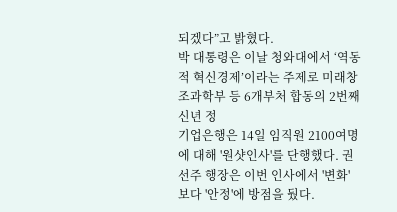되겠다”고 밝혔다.
박 대통령은 이날 청와대에서 ‘역동적 혁신경제’이라는 주제로 미래창조과학부 등 6개부처 합동의 2번째 신년 정
기업은행은 14일 임직원 2100여명에 대해 '원샷인사'를 단행했다. 권선주 행장은 이번 인사에서 '변화'보다 '안정'에 방점을 뒀다.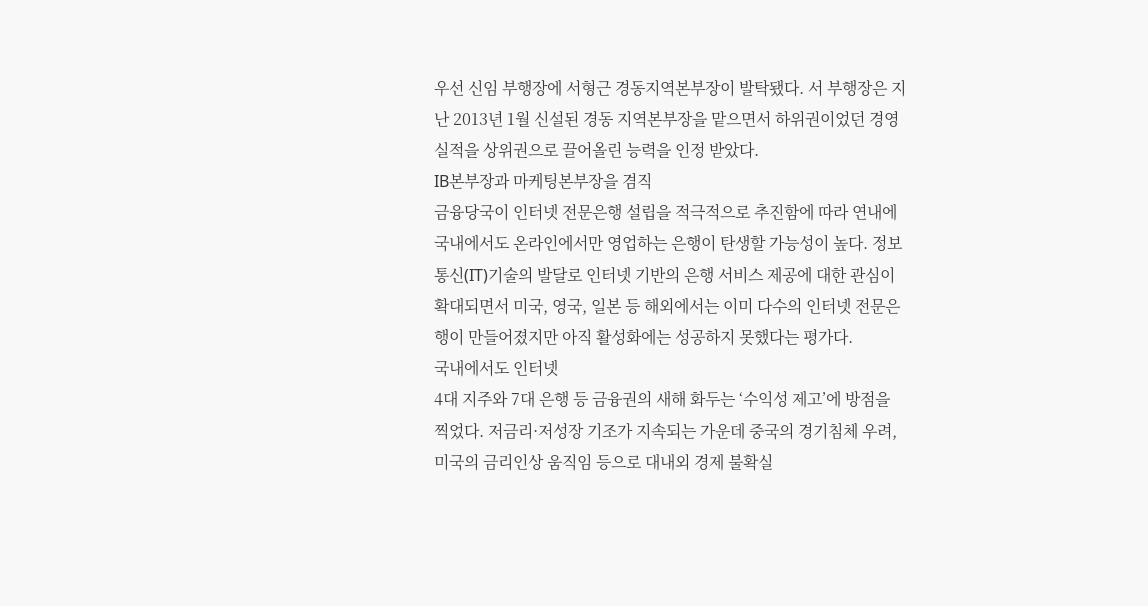우선 신임 부행장에 서형근 경동지역본부장이 발탁됐다. 서 부행장은 지난 2013년 1월 신설된 경동 지역본부장을 맡으면서 하위권이었던 경영실적을 상위권으로 끌어올린 능력을 인정 받았다.
IB본부장과 마케팅본부장을 겸직
금융당국이 인터넷 전문은행 설립을 적극적으로 추진함에 따라 연내에 국내에서도 온라인에서만 영업하는 은행이 탄생할 가능성이 높다. 정보통신(IT)기술의 발달로 인터넷 기반의 은행 서비스 제공에 대한 관심이 확대되면서 미국, 영국, 일본 등 해외에서는 이미 다수의 인터넷 전문은행이 만들어졌지만 아직 활성화에는 성공하지 못했다는 평가다.
국내에서도 인터넷
4대 지주와 7대 은행 등 금융권의 새해 화두는 ‘수익성 제고’에 방점을 찍었다. 저금리·저성장 기조가 지속되는 가운데 중국의 경기침체 우려, 미국의 금리인상 움직임 등으로 대내외 경제 불확실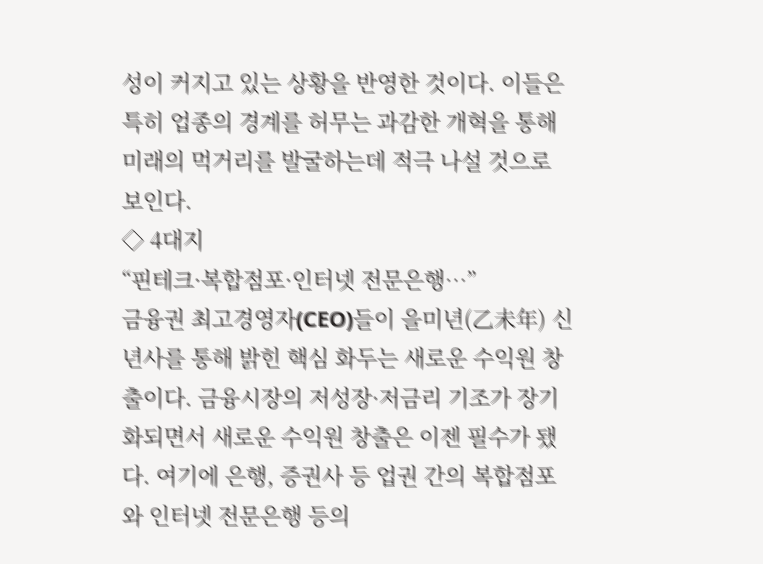성이 커지고 있는 상황을 반영한 것이다. 이들은 특히 업종의 경계를 허무는 과감한 개혁을 통해 미래의 먹거리를 발굴하는데 적극 나설 것으로 보인다.
◇ 4대지
“핀테크·복합점포·인터넷 전문은행…”
금융권 최고경영자(CEO)들이 을미년(乙未年) 신년사를 통해 밝힌 핵심 화두는 새로운 수익원 창출이다. 금융시장의 저성장·저금리 기조가 장기화되면서 새로운 수익원 창출은 이젠 필수가 됐다. 여기에 은행, 증권사 등 업권 간의 복합점포와 인터넷 전문은행 등의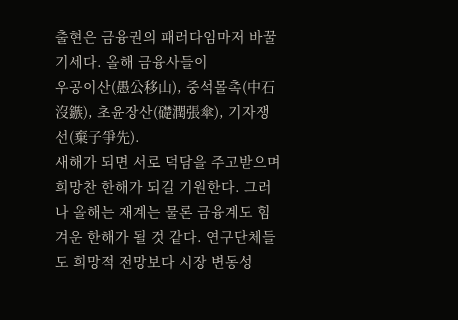출현은 금융권의 패러다임마저 바꿀 기세다. 올해 금융사들이
우공이산(愚公移山), 중석몰촉(中石沒鏃), 초윤장산(礎潤張傘), 기자쟁선(棄子爭先).
새해가 되면 서로 덕담을 주고받으며 희망찬 한해가 되길 기원한다. 그러나 올해는 재계는 물론 금융계도 힘겨운 한해가 될 것 같다. 연구단체들도 희망적 전망보다 시장 변동성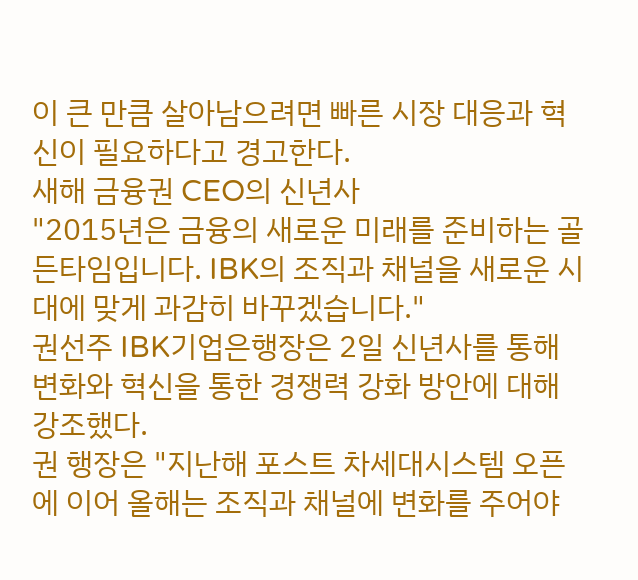이 큰 만큼 살아남으려면 빠른 시장 대응과 혁신이 필요하다고 경고한다.
새해 금융권 CEO의 신년사
"2015년은 금융의 새로운 미래를 준비하는 골든타임입니다. IBK의 조직과 채널을 새로운 시대에 맞게 과감히 바꾸겠습니다."
권선주 IBK기업은행장은 2일 신년사를 통해 변화와 혁신을 통한 경쟁력 강화 방안에 대해 강조했다.
권 행장은 "지난해 포스트 차세대시스템 오픈에 이어 올해는 조직과 채널에 변화를 주어야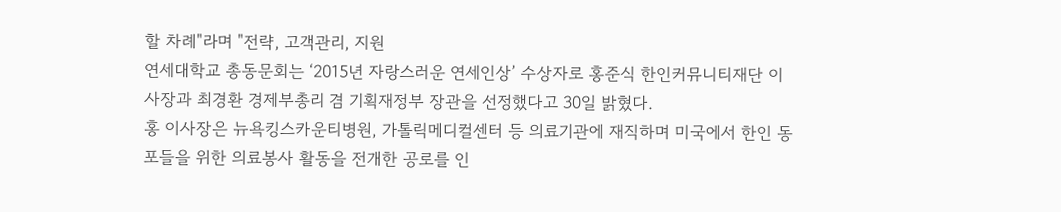할 차례"라며 "전략, 고객관리, 지원
연세대학교 총동문회는 ‘2015년 자랑스러운 연세인상’ 수상자로 홍준식 한인커뮤니티재단 이사장과 최경환 경제부총리 겸 기획재정부 장관을 선정했다고 30일 밝혔다.
홍 이사장은 뉴욕킹스카운티병원, 가톨릭메디컬센터 등 의료기관에 재직하며 미국에서 한인 동포들을 위한 의료봉사 활동을 전개한 공로를 인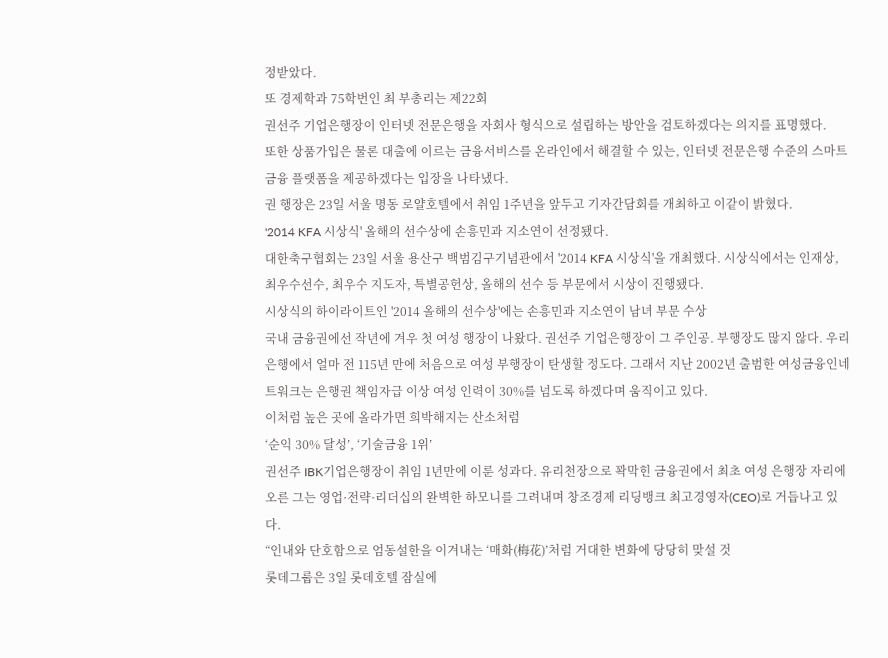정받았다.
또 경제학과 75학번인 최 부총리는 제22회
권선주 기업은행장이 인터넷 전문은행을 자회사 형식으로 설립하는 방안을 검토하겠다는 의지를 표명했다.
또한 상품가입은 물론 대출에 이르는 금융서비스를 온라인에서 해결할 수 있는, 인터넷 전문은행 수준의 스마트금융 플랫폼을 제공하겠다는 입장을 나타냈다.
권 행장은 23일 서울 명동 로얄호텔에서 취임 1주년을 앞두고 기자간담회를 개최하고 이같이 밝혔다.
'2014 KFA 시상식' 올해의 선수상에 손흥민과 지소연이 선정됐다.
대한축구협회는 23일 서울 용산구 백범김구기념관에서 '2014 KFA 시상식'을 개최했다. 시상식에서는 인재상, 최우수선수, 최우수 지도자, 특별공헌상, 올해의 선수 등 부문에서 시상이 진행됐다.
시상식의 하이라이트인 '2014 올해의 선수상'에는 손흥민과 지소연이 남녀 부문 수상
국내 금융권에선 작년에 겨우 첫 여성 행장이 나왔다. 권선주 기업은행장이 그 주인공. 부행장도 많지 않다. 우리은행에서 얼마 전 115년 만에 처음으로 여성 부행장이 탄생할 정도다. 그래서 지난 2002년 출범한 여성금융인네트워크는 은행권 책임자급 이상 여성 인력이 30%를 넘도록 하겠다며 움직이고 있다.
이처럼 높은 곳에 올라가면 희박해지는 산소처럼
‘순익 30% 달성’, ‘기술금융 1위’
권선주 IBK기업은행장이 취임 1년만에 이룬 성과다. 유리천장으로 꽉막힌 금융권에서 최초 여성 은행장 자리에 오른 그는 영업·전략·리더십의 완벽한 하모니를 그려내며 창조경제 리딩뱅크 최고경영자(CEO)로 거듭나고 있다.
“인내와 단호함으로 엄동설한을 이겨내는 ‘매화(梅花)’처럼 거대한 변화에 당당히 맞설 것
롯데그룹은 3일 롯데호텔 잠실에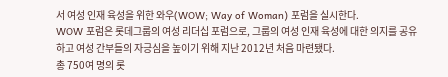서 여성 인재 육성을 위한 와우(WOW; Way of Woman) 포럼을 실시한다.
WOW 포럼은 롯데그룹의 여성 리더십 포럼으로, 그룹의 여성 인재 육성에 대한 의지를 공유하고 여성 간부들의 자긍심을 높이기 위해 지난 2012년 처음 마련됐다.
총 750여 명의 롯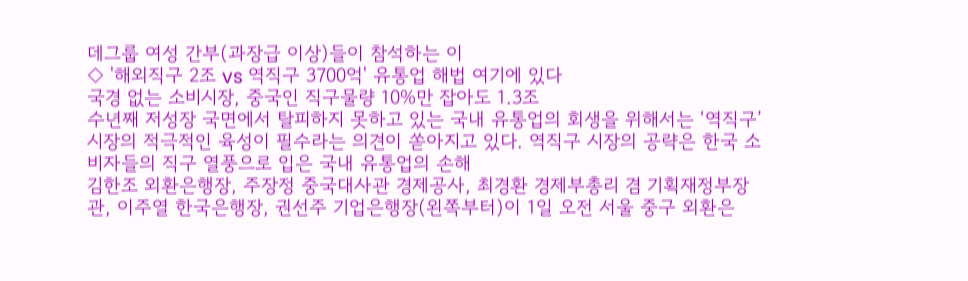데그룹 여성 간부(과장급 이상)들이 참석하는 이
◇ '해외직구 2조 vs 역직구 3700억' 유통업 해법 여기에 있다
국경 없는 소비시장, 중국인 직구물량 10%만 잡아도 1.3조
수년째 저성장 국면에서 탈피하지 못하고 있는 국내 유통업의 회생을 위해서는 ‘역직구’ 시장의 적극적인 육성이 필수라는 의견이 쏟아지고 있다. 역직구 시장의 공략은 한국 소비자들의 직구 열풍으로 입은 국내 유통업의 손해
김한조 외환은행장, 주장정 중국대사관 경제공사, 최경환 경제부총리 겸 기획재정부장관, 이주열 한국은행장, 권선주 기업은행장(왼쪽부터)이 1일 오전 서울 중구 외환은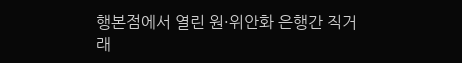행본점에서 열린 원·위안화 은행간 직거래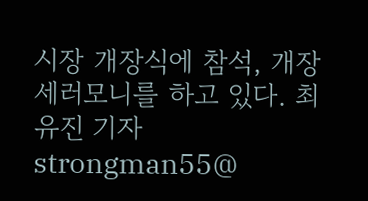시장 개장식에 참석, 개장 세러모니를 하고 있다. 최유진 기자 strongman55@